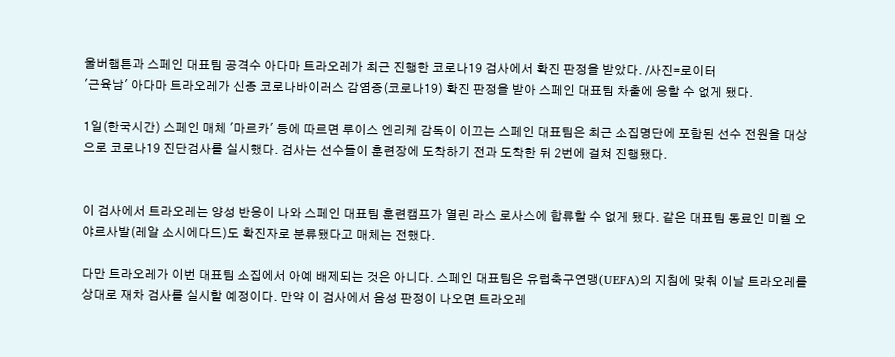울버햄튼과 스페인 대표팀 공격수 아다마 트라오레가 최근 진행한 코로나19 검사에서 확진 판정을 받았다. /사진=로이터
'근육남' 아다마 트라오레가 신종 코로나바이러스 감염증(코로나19) 확진 판정을 받아 스페인 대표팀 차출에 응할 수 없게 됐다.

1일(한국시간) 스페인 매체 '마르카' 등에 따르면 루이스 엔리케 감독이 이끄는 스페인 대표팀은 최근 소집명단에 포함된 선수 전원을 대상으로 코로나19 진단검사를 실시했다. 검사는 선수들이 훈련장에 도착하기 전과 도착한 뒤 2번에 걸쳐 진행됐다.


이 검사에서 트라오레는 양성 반응이 나와 스페인 대표팀 훈련캠프가 열린 라스 로사스에 합류할 수 없게 됐다. 같은 대표팀 동료인 미켈 오야르사발(레알 소시에다드)도 확진자로 분류됐다고 매체는 전했다.

다만 트라오레가 이번 대표팀 소집에서 아예 배제되는 것은 아니다. 스페인 대표팀은 유럽축구연맹(UEFA)의 지침에 맞춰 이날 트라오레를 상대로 재차 검사를 실시할 예정이다. 만약 이 검사에서 음성 판정이 나오면 트라오레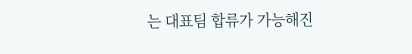는 대표팀 합류가 가능해진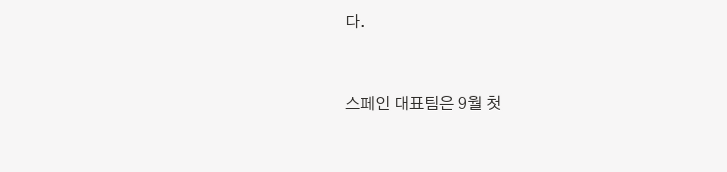다.


스페인 대표팀은 9월 첫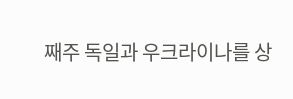째주 독일과 우크라이나를 상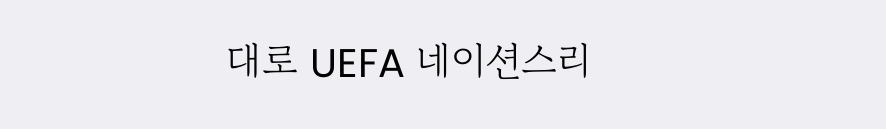대로 UEFA 네이션스리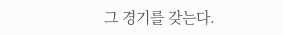그 경기를 갖는다.